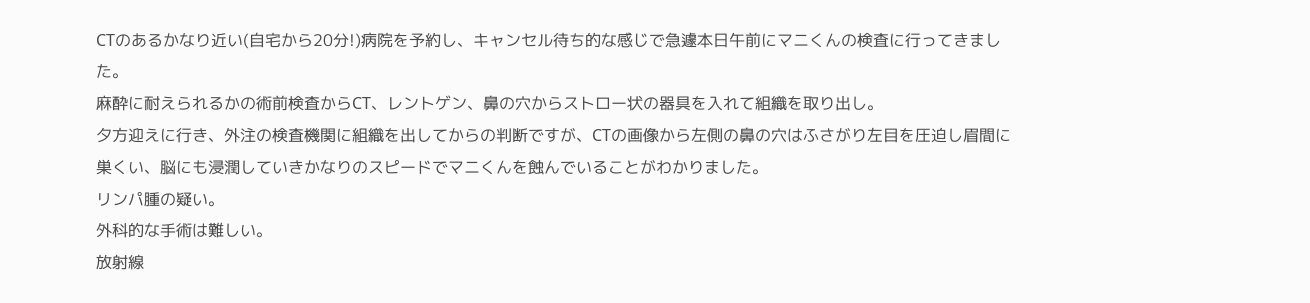CTのあるかなり近い(自宅から20分!)病院を予約し、キャンセル待ち的な感じで急遽本日午前にマニくんの検査に行ってきました。
麻酔に耐えられるかの術前検査からCT、レントゲン、鼻の穴からストロー状の器具を入れて組織を取り出し。
夕方迎えに行き、外注の検査機関に組織を出してからの判断ですが、CTの画像から左側の鼻の穴はふさがり左目を圧迫し眉間に巣くい、脳にも浸潤していきかなりのスピードでマニくんを蝕んでいることがわかりました。
リンパ腫の疑い。
外科的な手術は難しい。
放射線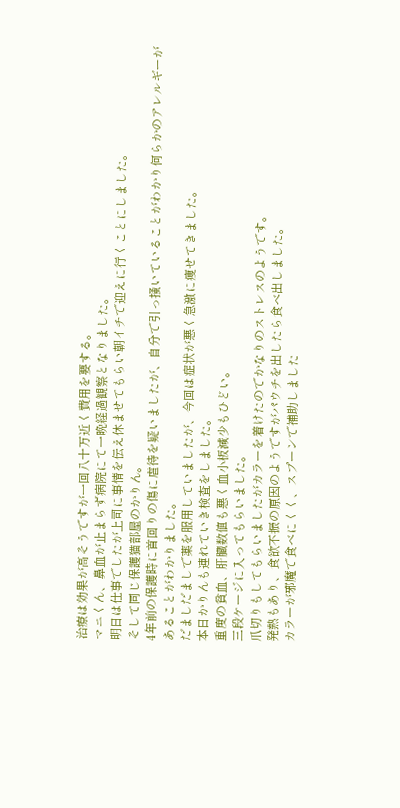治療は効果が高そうですが一回八十万近く費用を要する。
マニくん、鼻血が止まらず病院にて一晩経過観察となりました。
明日は仕事でしたが上司に事情を伝え休ませてもらい朝イチで迎えに行くことにしました。
そして同じ保護猫部屋のかりん。
4年前の保護時に首回りの傷に虐待を疑いましたが、自分で引っ掻いていることがわかり何らかのアレルギーがあることがわかりました。
だましだましで薬を服用していましたが、今回は症状が悪く急激に痩せてきました。
本日かりんも連れていき検査をしました。
重度の貧血、肝臓数値も悪く血小板減少もひどい。
三段ケージに入ってもらいました。
爪切りもしてもらいましたがカラーを着けたのでかなりのストレスのようです。
発熱もあり、食欲不振の原因のようですがパウチを出したら食べ出しました。
カラーが邪魔で食べにくく、スプーンで補助しました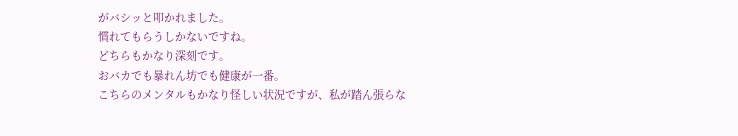がバシッと叩かれました。
慣れてもらうしかないですね。
どちらもかなり深刻です。
おバカでも暴れん坊でも健康が一番。
こちらのメンタルもかなり怪しい状況ですが、私が踏ん張らな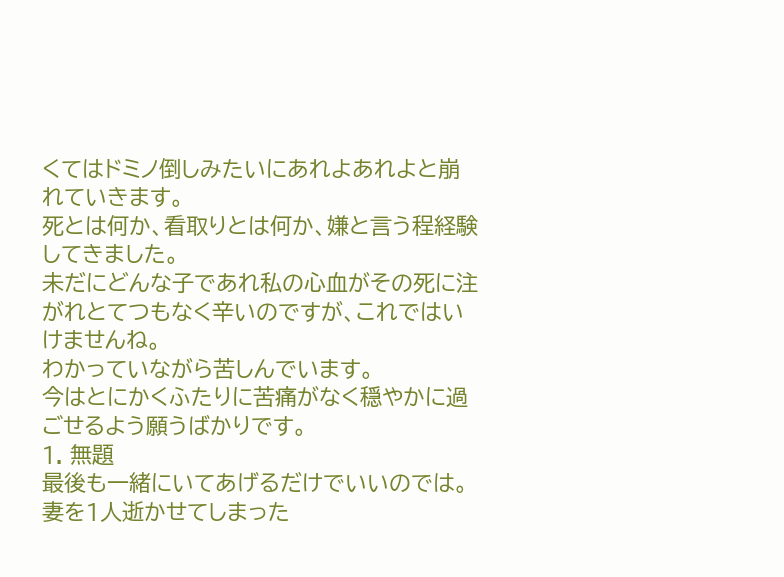くてはドミノ倒しみたいにあれよあれよと崩れていきます。
死とは何か、看取りとは何か、嫌と言う程経験してきました。
未だにどんな子であれ私の心血がその死に注がれとてつもなく辛いのですが、これではいけませんね。
わかっていながら苦しんでいます。
今はとにかくふたりに苦痛がなく穏やかに過ごせるよう願うばかりです。
1. 無題
最後も一緒にいてあげるだけでいいのでは。
妻を1人逝かせてしまった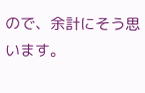ので、余計にそう思います。